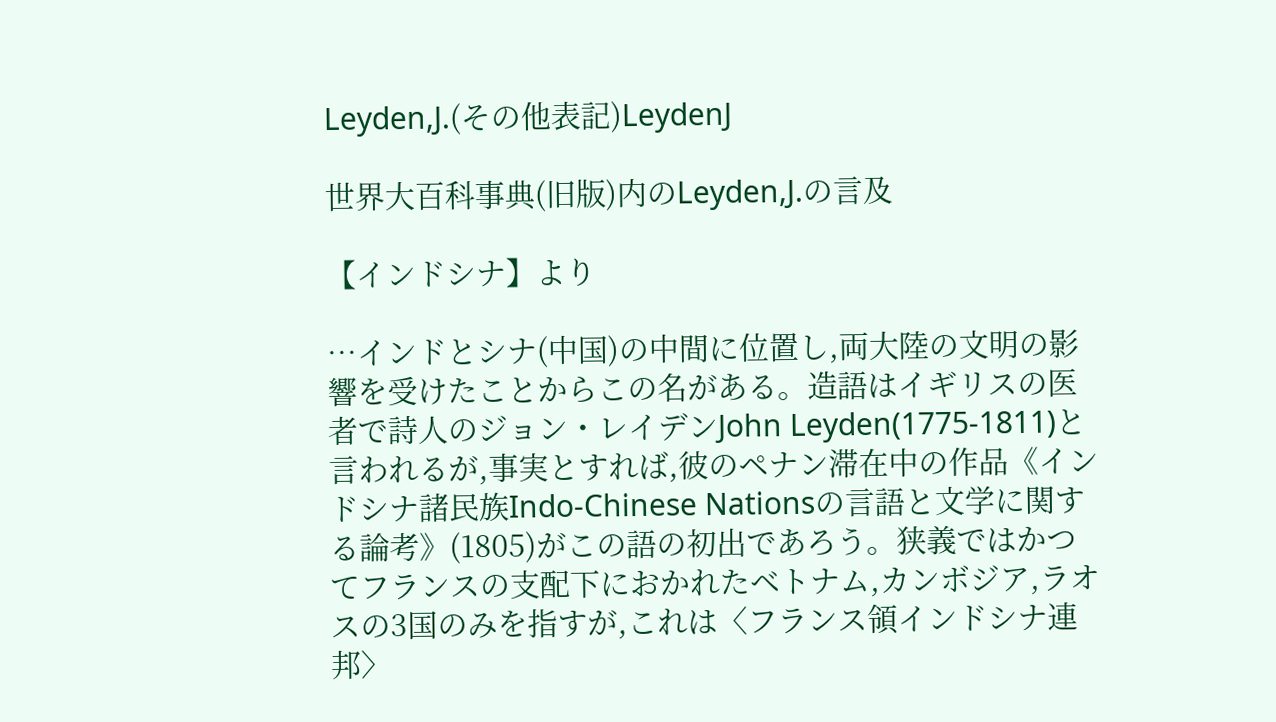Leyden,J.(その他表記)LeydenJ

世界大百科事典(旧版)内のLeyden,J.の言及

【インドシナ】より

…インドとシナ(中国)の中間に位置し,両大陸の文明の影響を受けたことからこの名がある。造語はイギリスの医者で詩人のジョン・レイデンJohn Leyden(1775‐1811)と言われるが,事実とすれば,彼のペナン滞在中の作品《インドシナ諸民族Indo‐Chinese Nationsの言語と文学に関する論考》(1805)がこの語の初出であろう。狭義ではかつてフランスの支配下におかれたベトナム,カンボジア,ラオスの3国のみを指すが,これは〈フランス領インドシナ連邦〉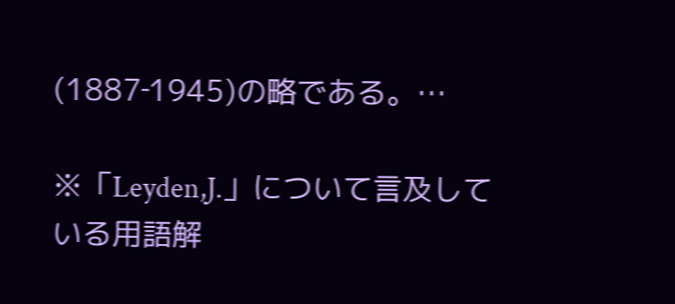(1887‐1945)の略である。…

※「Leyden,J.」について言及している用語解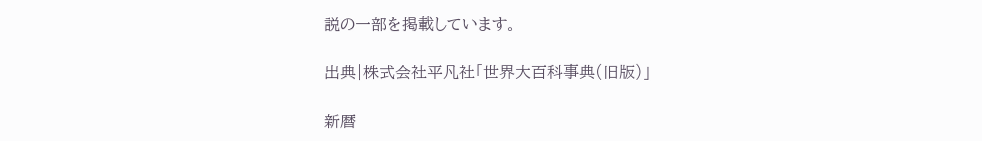説の一部を掲載しています。

出典|株式会社平凡社「世界大百科事典(旧版)」

新暦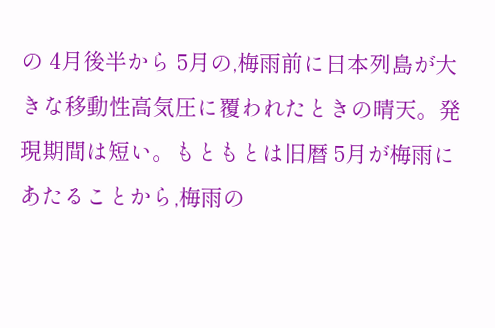の 4月後半から 5月の,梅雨前に日本列島が大きな移動性高気圧に覆われたときの晴天。発現期間は短い。もともとは旧暦 5月が梅雨にあたることから,梅雨の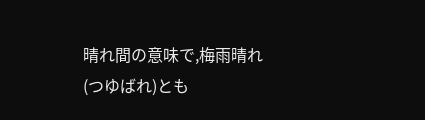晴れ間の意味で,梅雨晴れ(つゆばれ)とも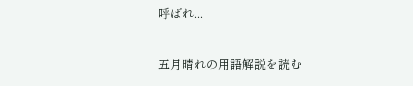呼ばれ...

五月晴れの用語解説を読む